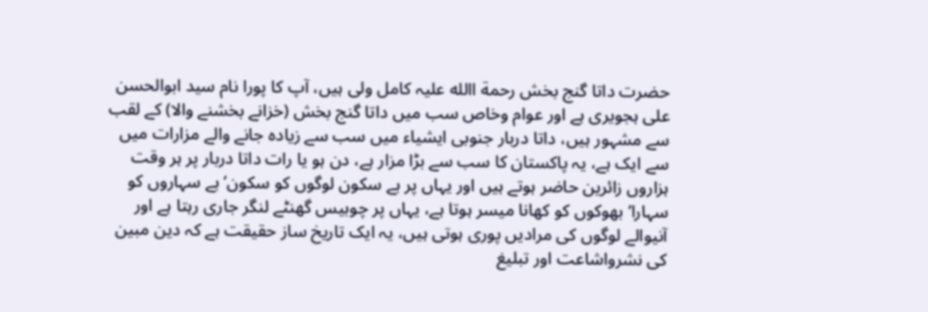حضرت داتا گنج بخش رحمة االله علیہ کامل ولی ہیں، آپ کا پورا نام سید ابوالحسن علی ہجویری ہے اور عوام وخاص سب میں داتا گنج بخش (خزانے بخشنے والا) کے لقب سے مشہور ہیں، داتا دربار جنوبی ایشیاء میں سب سے زیادہ جانے والے مزارات میں سے ایک ہے، یہ پاکستان کا سب سے بڑا مزار ہے، دن ہو یا رات داتا دربار پر ہر وقت ہزاروں زائرین حاضر ہوتے ہیں اور یہاں پر بے سکون لوگوں کو سکون’ بے سہاروں کو سہارا’ بھوکوں کو کھانا میسر ہوتا ہے، یہاں پر چوبیس گھنٹے لنگر جاری رہتا ہے اور آنیوالے لوگوں کی مرادیں پوری ہوتی ہیں، یہ ایک تاریخ ساز حقیقت ہے کہ دین مبین کی نشرواشاعت اور تبلیغ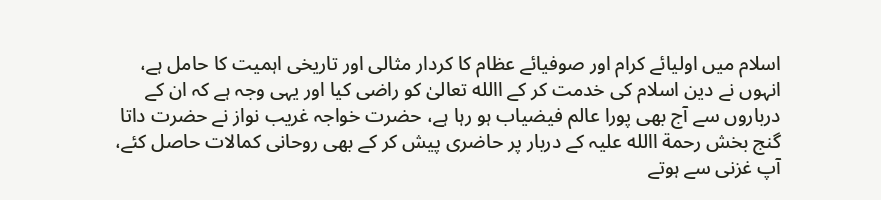اسلام میں اولیائے کرام اور صوفیائے عظام کا کردار مثالی اور تاریخی اہمیت کا حامل ہے، انہوں نے دین اسلام کی خدمت کر کے االله تعالیٰ کو راضی کیا اور یہی وجہ ہے کہ ان کے درباروں سے آج بھی پورا عالم فیضیاب ہو رہا ہے، حضرت خواجہ غریب نواز نے حضرت داتا گنج بخش رحمة االله علیہ کے دربار پر حاضری پیش کر کے بھی روحانی کمالات حاصل کئے، آپ غزنی سے ہوتے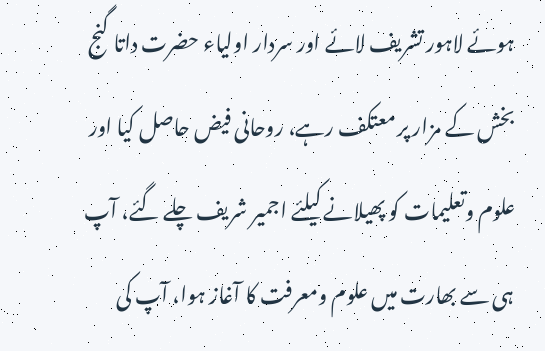ہوئے لاہور تشریف لائے اور سردار اولیاء حضرت داتا گنج بخش کے مزار پر معتکف رہے، روحانی فیض حاصل کیا اور علوم وتعلیمات کو پھیلانے کیلئے اجمیر شریف چلے گئے، آپ ہی سے بھارت میں علوم ومعرفت کا آغاز ہوا، آپ کی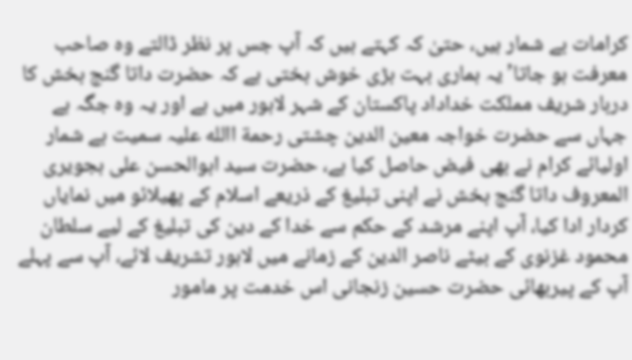کرامات بے شمار ہیں، حتیٰ کہ کہتے ہیں کہ آپ جس پر نظر ڈالتے وہ صاحب معرفت ہو جاتا’ یہ ہماری بہت بڑی خوش بختی ہے کہ حضرت داتا گنج بخش کا دربار شریف مملکت خداداد پاکستان کے شہر لاہور میں ہے اور یہ وہ جگہ ہے جہاں سے حضرت خواجہ معین الدین چشتی رحمة االله علیہ سمیت بے شمار اولیائے کرام نے بھی فیض حاصل کیا ہے، حضرت سید ابوالحسن علی ہجویری المعروف داتا گنج بخش نے اپنی تبلیغ کے ذریعے اسلام کے پھیلائو میں نمایاں کردار ادا کیا، آپ اپنے مرشد کے حکم سے خدا کے دین کی تبلیغ کے لیے سلطان محمود غزنوی کے بیٹے ناصر الدین کے زمانے میں لاہور تشریف لائے، آپ سے پہلے آپ کے پیربھائی حضرت حسین زنجانی اس خدمت پر مامور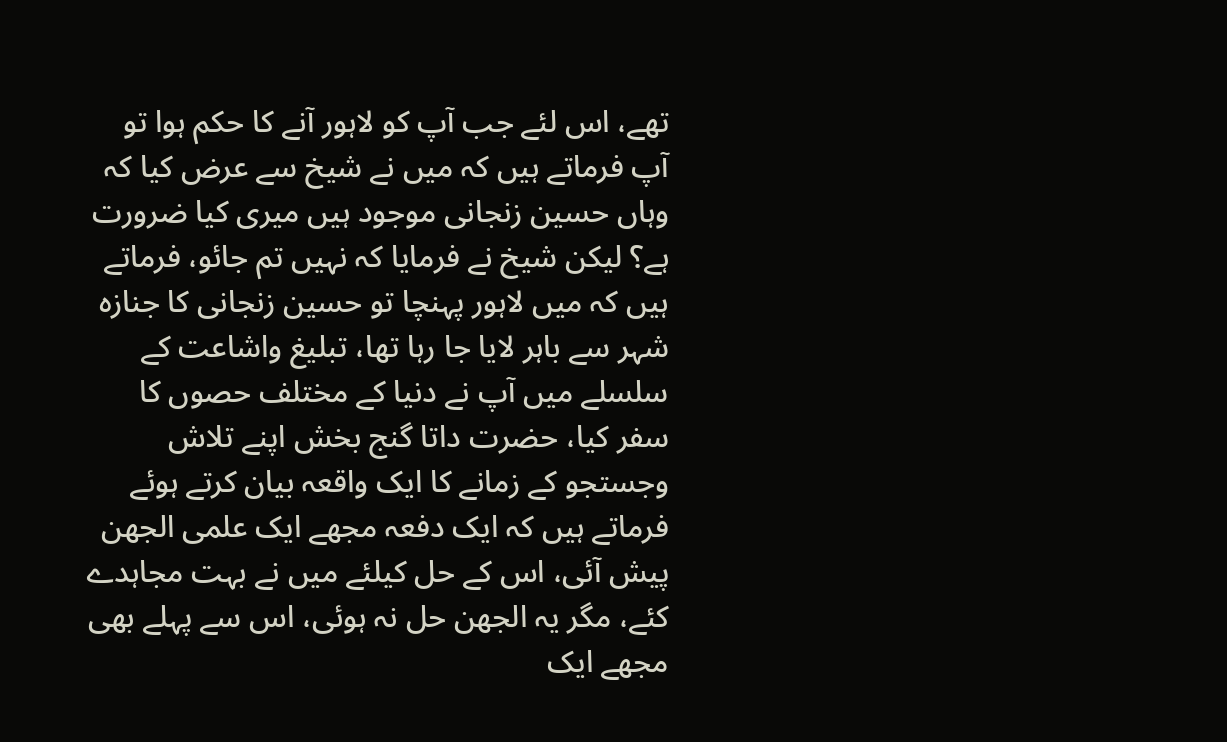تھے، اس لئے جب آپ کو لاہور آنے کا حکم ہوا تو آپ فرماتے ہیں کہ میں نے شیخ سے عرض کیا کہ وہاں حسین زنجانی موجود ہیں میری کیا ضرورت ہے؟ لیکن شیخ نے فرمایا کہ نہیں تم جائو، فرماتے ہیں کہ میں لاہور پہنچا تو حسین زنجانی کا جنازہ شہر سے باہر لایا جا رہا تھا، تبلیغ واشاعت کے سلسلے میں آپ نے دنیا کے مختلف حصوں کا سفر کیا، حضرت داتا گنج بخش اپنے تلاش وجستجو کے زمانے کا ایک واقعہ بیان کرتے ہوئے فرماتے ہیں کہ ایک دفعہ مجھے ایک علمی الجھن پیش آئی، اس کے حل کیلئے میں نے بہت مجاہدے کئے، مگر یہ الجھن حل نہ ہوئی، اس سے پہلے بھی مجھے ایک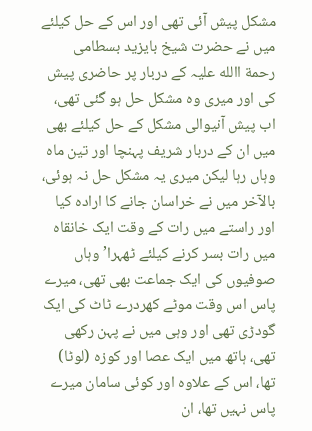مشکل پیش آئی تھی اور اس کے حل کیلئے میں نے حضرت شیخ بایزید بسطامی رحمة االله علیہ کے دربار پر حاضری پیش کی اور میری وہ مشکل حل ہو گئی تھی، اب پیش آنیوالی مشکل کے حل کیلئے بھی میں ان کے دربار شریف پہنچا اور تین ماہ وہاں رہا لیکن میری یہ مشکل حل نہ ہوئی، بالآخر میں نے خراسان جانے کا ارادہ کیا اور راستے میں رات کے وقت ایک خانقاہ میں رات بسر کرنے کیلئے ٹھہرا’ وہاں صوفیوں کی ایک جماعت بھی تھی، میرے پاس اس وقت موٹے کھردرے ٹاٹ کی ایک گودڑی تھی اور وہی میں نے پہن رکھی تھی، ہاتھ میں ایک عصا اور کوزہ (لوٹا) تھا، اس کے علاوہ اور کوئی سامان میرے پاس نہیں تھا، ان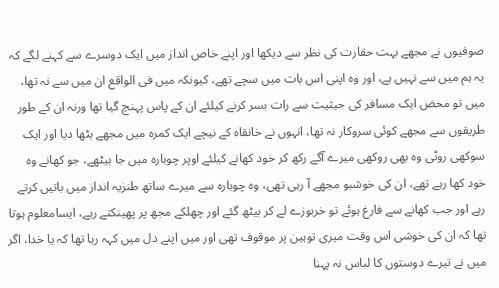صوفیوں نے مجھے بہت حقارت کی نظر سے دیکھا اور اپنے خاص انداز میں ایک دوسرے سے کہنے لگے کہ یہ ہم میں سے نہیں ہے، اور وہ اپنی اس بات میں سچے تھے، کیونکہ میں فی الواقع ان میں سے نہ تھا، میں تو محض ایک مسافر کی حیثیت سے رات بسر کرنے کیلئے ان کے پاس پہنچ گیا تھا ورنہ ان کے طور طریقوں سے مجھے کوئی سروکار نہ تھا، انہوں نے خانقاہ کے نیچے ایک کمرہ میں مجھے بٹھا دیا اور ایک سوکھی روٹی وہ بھی روکھی میرے آگے رکھ کر خود کھانے کیلئے اوپر چوبارہ میں جا بیٹھے، جو کھانے وہ خود کھا رہے تھے، ان کی خوشبو مجھے آ رہی تھی، وہ چوبارہ سے میرے ساتھ طنزیہ انداز میں باتیں کرتے رہے اور جب کھانے سے فارغ ہوئے تو خربوزے لے کر بیٹھ گئے اور چھلکے مجھ پر پھینکتے رہے، ایسامعلوم ہوتا تھا کہ ان کی خوشی اس وقت میری توہین پر موقوف تھی اور میں اپنے دل میں کہہ رہا تھا کہ یا خدا، اگر میں نے تیرے دوستوں کا لباس نہ پہنا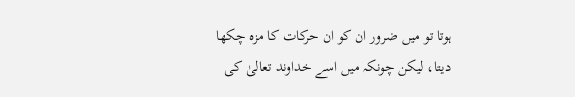ہوتا تو میں ضرور ان کو ان حرکات کا مزہ چکھا دیتا، لیکن چونکہ میں اسے خداوند تعالیٰ کی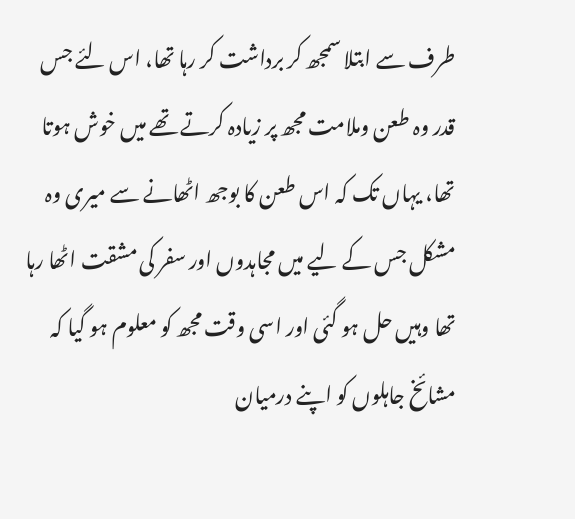طرف سے ابتلا سمجھ کر برداشت کر رہا تھا، اس لئے جس قدر وہ طعن وملامت مجھ پر زیادہ کرتے تھے میں خوش ہوتا تھا، یہاں تک کہ اس طعن کا بوجھ اٹھانے سے میری وہ مشکل جس کے لیے میں مجاہدوں اور سفر کی مشقت اٹھا رہا تھا وہیں حل ہو گئی اور اسی وقت مجھ کو معلوم ہو گیا کہ مشائخ جاہلوں کو اپنے درمیان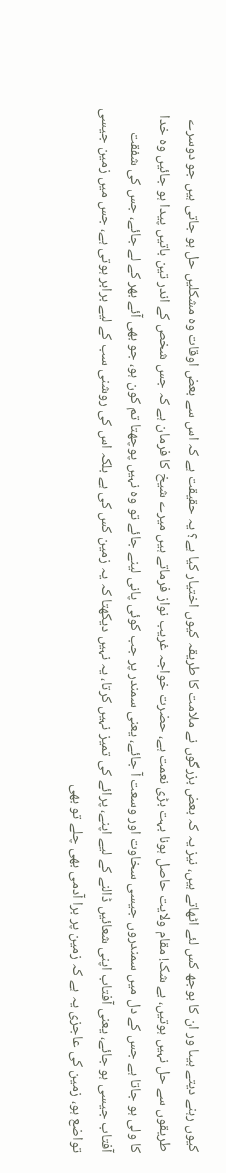کیوں رہنے دیتے ہیںا ور ان کا بوجھ کس لئے اٹھاتے ہیں، نیز یہ کہ بعض بزرگوں نے ملامت کا طریقہ کیوں اختیار کیا ہے؟ یہ حقیقت ہے کہ اس سے بعض اوقات وہ مشکلیں حل ہو جاتی ہیں جو دوسرے طریقوں سے حل نہیں ہوتیں، بے شک! مقام ولایت حاصل ہونا بہت بڑی نعمت ہے، حضرت خواجہ غریب نواز فرماتے ہیں میرے شیخ کا فرمان ہے کہ جس شخص کے اندر تین باتیں پیدا ہو جائیں وہ خدا کا ولی ہو جاتا ہے جس کے دل میں سمندروں جیسی سخاوت اور وسعت آ جائے، یعنی سمندر پر جب کوئی پانی لینے جائے تو وہ نہیں پوچھتا تم کون ہو، جو بھی آئے بھر کے لے جائے، جس کی شفقت آفتاب جیسی ہو جائے، یعنی آفتاب اپنی شعائیں ڈالنے کے لیے اپنے، پرائے کی تمیز نہیں کرتا، یہ نہیں دیکھتا کہ یہ زمین کس کی ہے بلکہ اس کی روشنی سب کے لیے برابر ہوتی ہے، جس میں زمین جیسی تواضع ہو، زمین کی عاجزی یہ ہے کہ زمین پر برا آدمی بھی چلے تو بھی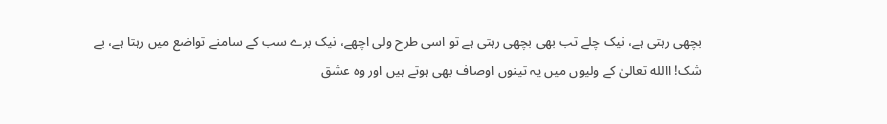بچھی رہتی ہے، نیک چلے تب بھی بچھی رہتی ہے تو اسی طرح ولی اچھے، نیک برے سب کے سامنے تواضع میں رہتا ہے، بے شک! االله تعالیٰ کے ولیوں میں یہ تینوں اوصاف بھی ہوتے ہیں اور وہ عشق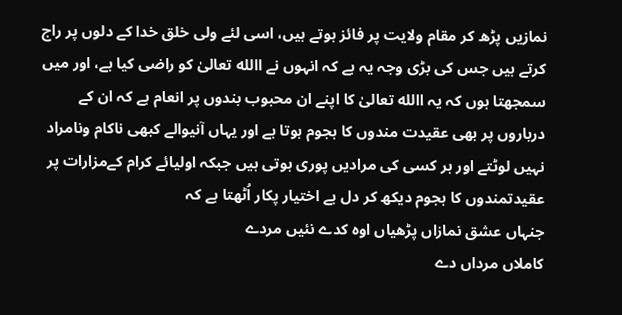نمازیں پڑھ کر مقام ولایت پر فائز ہوتے ہیں، اسی لئے ولی خلق خدا کے دلوں پر راج کرتے ہیں جس کی بڑی وجہ یہ ہے کہ انہوں نے االله تعالیٰ کو راضی کیا ہے، اور میں سمجھتا ہوں کہ یہ االله تعالیٰ کا اپنے ان محبوب بندوں پر انعام ہے کہ ان کے درباروں پر بھی عقیدت مندوں کا ہجوم ہوتا ہے اور یہاں آنیوالے کبھی ناکام ونامراد نہیں لوٹتے اور ہر کسی کی مرادیں پوری ہوتی ہیں جبکہ اولیائے کرام کےمزارات پر عقیدتمندوں کا ہجوم دیکھ کر دل بے اختیار پکار اُٹھتا ہے کہ
جنہاں عشق نمازاں پڑھیاں اوہ کدے نئیں مردے
کاملاں مرداں دے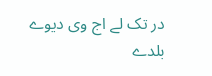در تک لے اج وی دیوے بلدے